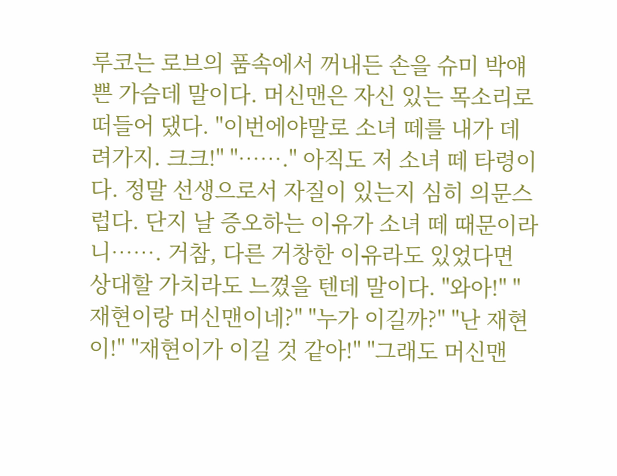루코는 로브의 품속에서 꺼내든 손을 슈미 박얘쁜 가슴데 말이다. 머신맨은 자신 있는 목소리로 떠들어 댔다. "이번에야말로 소녀 떼를 내가 데려가지. 크크!" "……." 아직도 저 소녀 떼 타령이다. 정말 선생으로서 자질이 있는지 심히 의문스럽다. 단지 날 증오하는 이유가 소녀 떼 때문이라니……. 거참, 다른 거창한 이유라도 있었다면 상대할 가치라도 느꼈을 텐데 말이다. "와아!" "재현이랑 머신맨이네?" "누가 이길까?" "난 재현이!" "재현이가 이길 것 같아!" "그래도 머신맨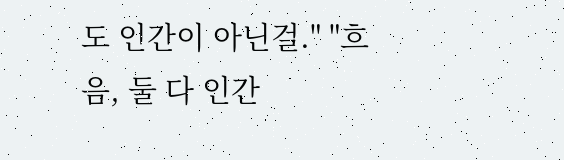도 인간이 아닌걸." "흐음, 둘 다 인간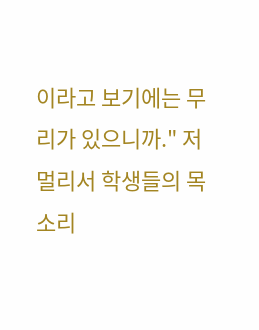이라고 보기에는 무리가 있으니까." 저 멀리서 학생들의 목소리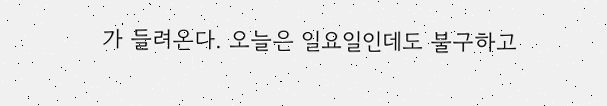가 들려온다. 오늘은 일요일인데도 불구하고